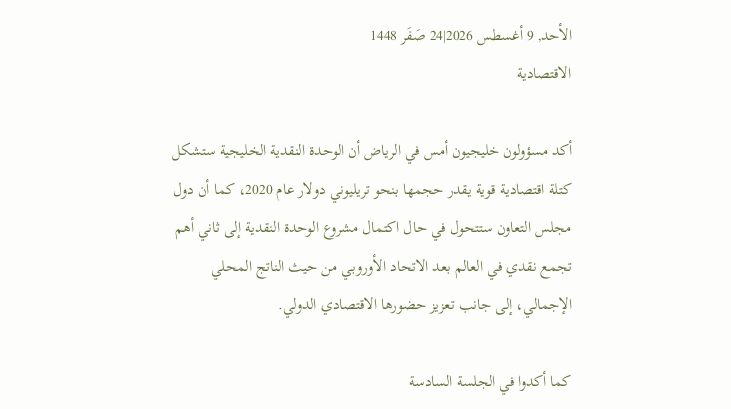الأحد, 9 أغسطس 2026|24 صَفَر 1448
الاقتصادية

أكد مسؤولون خليجيون أمس في الرياض أن الوحدة النقدية الخليجية ستشكل كتلة اقتصادية قوية يقدر حجمها بنحو تريليوني دولار عام 2020، كما أن دول مجلس التعاون ستتحول في حال اكتمال مشروع الوحدة النقدية إلى ثاني أهم تجمع نقدي في العالم بعد الاتحاد الأوروبي من حيث الناتج المحلي الإجمالي، إلى جانب تعزيز حضورها الاقتصادي الدولي.

كما أكدوا في الجلسة السادسة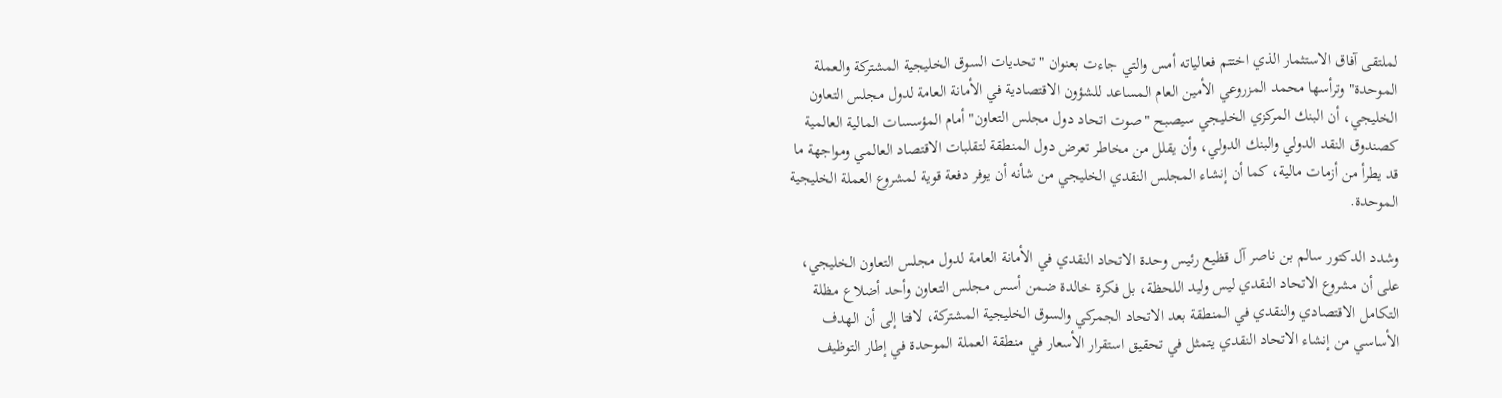لملتقى آفاق الاستثمار الذي اختتم فعالياته أمس والتي جاءت بعنوان "تحديات السوق الخليجية المشتركة والعملة الموحدة" وترأسها محمد المزروعي الأمين العام المساعد للشؤون الاقتصادية في الأمانة العامة لدول مجلس التعاون الخليجي، أن البنك المركزي الخليجي سيصبح "صوت اتحاد دول مجلس التعاون" أمام المؤسسات المالية العالمية كصندوق النقد الدولي والبنك الدولي، وأن يقلل من مخاطر تعرض دول المنطقة لتقلبات الاقتصاد العالمي ومواجهة ما قد يطرأ من أزمات مالية، كما أن إنشاء المجلس النقدي الخليجي من شأنه أن يوفر دفعة قوية لمشروع العملة الخليجية الموحدة.

وشدد الدكتور سالم بن ناصر آل قظيع رئيس وحدة الاتحاد النقدي في الأمانة العامة لدول مجلس التعاون الخليجي، على أن مشروع الاتحاد النقدي ليس وليد اللحظة، بل فكرة خالدة ضمن أسس مجلس التعاون وأحد أضلاع مظلة التكامل الاقتصادي والنقدي في المنطقة بعد الاتحاد الجمركي والسوق الخليجية المشتركة، لافتا إلى أن الهدف الأساسي من إنشاء الاتحاد النقدي يتمثل في تحقيق استقرار الأسعار في منطقة العملة الموحدة في إطار التوظيف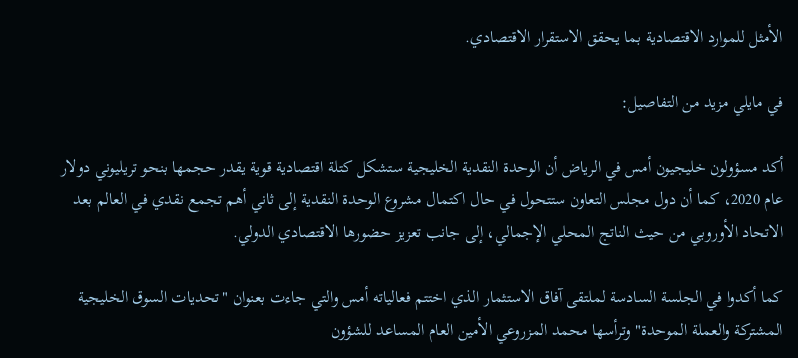الأمثل للموارد الاقتصادية بما يحقق الاستقرار الاقتصادي.

في مايلي مزيد من التفاصيل:

أكد مسؤولون خليجيون أمس في الرياض أن الوحدة النقدية الخليجية ستشكل كتلة اقتصادية قوية يقدر حجمها بنحو تريليوني دولار عام 2020، كما أن دول مجلس التعاون ستتحول في حال اكتمال مشروع الوحدة النقدية إلى ثاني أهم تجمع نقدي في العالم بعد الاتحاد الأوروبي من حيث الناتج المحلي الإجمالي، إلى جانب تعزيز حضورها الاقتصادي الدولي.

كما أكدوا في الجلسة السادسة لملتقى آفاق الاستثمار الذي اختتم فعالياته أمس والتي جاءت بعنوان "تحديات السوق الخليجية المشتركة والعملة الموحدة" وترأسها محمد المزروعي الأمين العام المساعد للشؤون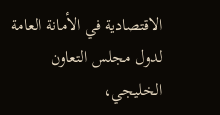الاقتصادية في الأمانة العامة لدول مجلس التعاون الخليجي،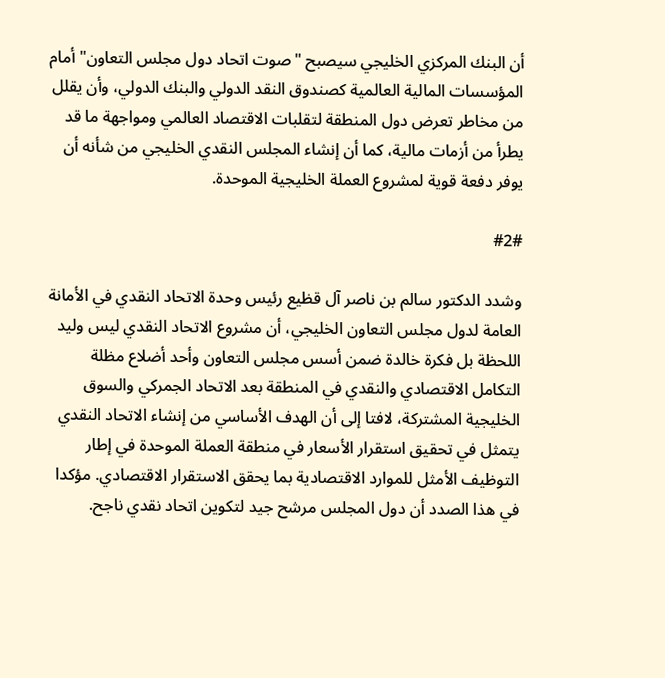أن البنك المركزي الخليجي سيصبح "صوت اتحاد دول مجلس التعاون" أمام المؤسسات المالية العالمية كصندوق النقد الدولي والبنك الدولي، وأن يقلل من مخاطر تعرض دول المنطقة لتقلبات الاقتصاد العالمي ومواجهة ما قد يطرأ من أزمات مالية، كما أن إنشاء المجلس النقدي الخليجي من شأنه أن يوفر دفعة قوية لمشروع العملة الخليجية الموحدة.

#2#

وشدد الدكتور سالم بن ناصر آل قظيع رئيس وحدة الاتحاد النقدي في الأمانة العامة لدول مجلس التعاون الخليجي، أن مشروع الاتحاد النقدي ليس وليد اللحظة بل فكرة خالدة ضمن أسس مجلس التعاون وأحد أضلاع مظلة التكامل الاقتصادي والنقدي في المنطقة بعد الاتحاد الجمركي والسوق الخليجية المشتركة، لافتا إلى أن الهدف الأساسي من إنشاء الاتحاد النقدي يتمثل في تحقيق استقرار الأسعار في منطقة العملة الموحدة في إطار التوظيف الأمثل للموارد الاقتصادية بما يحقق الاستقرار الاقتصادي. مؤكدا في هذا الصدد أن دول المجلس مرشح جيد لتكوين اتحاد نقدي ناجح.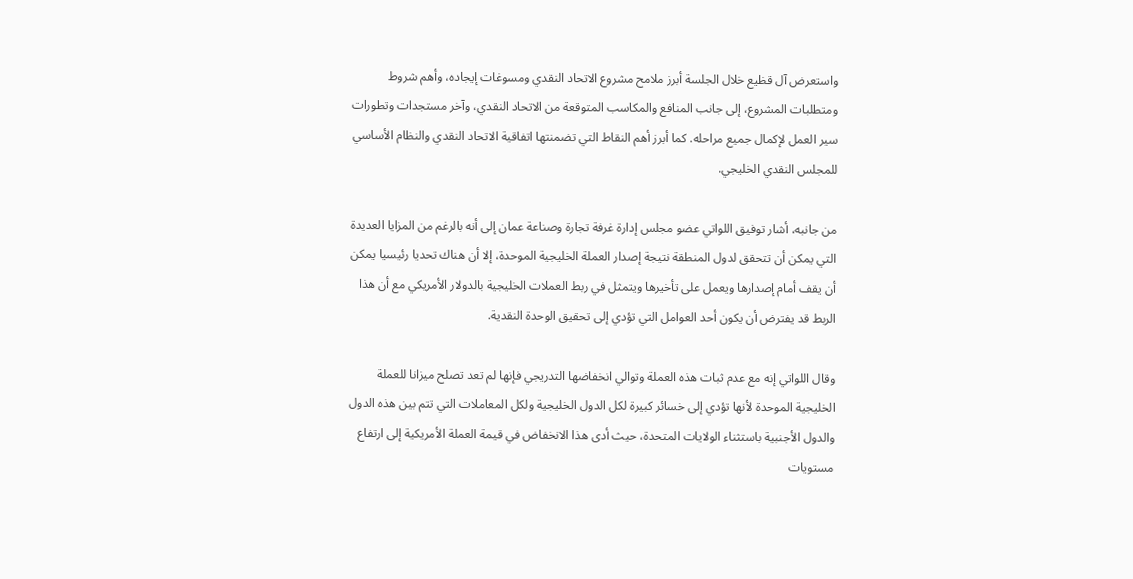واستعرض آل قظيع خلال الجلسة أبرز ملامح مشروع الاتحاد النقدي ومسوغات إيجاده، وأهم شروط ومتطلبات المشروع، إلى جانب المنافع والمكاسب المتوقعة من الاتحاد النقدي، وآخر مستجدات وتطورات سير العمل لإكمال جميع مراحله. كما أبرز أهم النقاط التي تضمنتها اتفاقية الاتحاد النقدي والنظام الأساسي للمجلس النقدي الخليجي.

من جانبه، أشار توفيق اللواتي عضو مجلس إدارة غرفة تجارة وصناعة عمان إلى أنه بالرغم من المزايا العديدة التي يمكن أن تتحقق لدول المنطقة نتيجة إصدار العملة الخليجية الموحدة، إلا أن هناك تحديا رئيسيا يمكن أن يقف أمام إصدارها ويعمل على تأخيرها ويتمثل في ربط العملات الخليجية بالدولار الأمريكي مع أن هذا الربط قد يفترض أن يكون أحد العوامل التي تؤدي إلى تحقيق الوحدة النقدية.

وقال اللواتي إنه مع عدم ثبات هذه العملة وتوالي انخفاضها التدريجي فإنها لم تعد تصلح ميزانا للعملة الخليجية الموحدة لأنها تؤدي إلى خسائر كبيرة لكل الدول الخليجية ولكل المعاملات التي تتم بين هذه الدول والدول الأجنبية باستثناء الولايات المتحدة، حيث أدى هذا الانخفاض في قيمة العملة الأمريكية إلى ارتفاع مستويات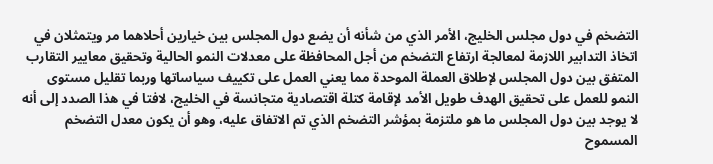التضخم في دول مجلس الخليج، الأمر الذي من شأنه أن يضع دول المجلس بين خيارين أحلاهما مر ويتمثلان في اتخاذ التدابير اللازمة لمعالجة ارتفاع التضخم من أجل المحافظة على معدلات النمو الحالية وتحقيق معايير التقارب المتفق بين دول المجلس لإطلاق العملة الموحدة مما يعني العمل على تكييف سياساتها وربما تقليل مستوى النمو للعمل على تحقيق الهدف طويل الأمد لإقامة كتلة اقتصادية متجانسة في الخليج، لافتا في هذا الصدد إلى أنه لا يوجد بين دول المجلس ما هو ملتزمة بمؤشر التضخم الذي تم الاتفاق عليه، وهو أن يكون معدل التضخم المسموح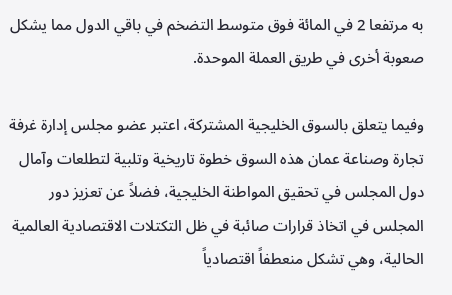به مرتفعا 2 في المائة فوق متوسط التضخم في باقي الدول مما يشكل صعوبة أخرى في طريق العملة الموحدة.

وفيما يتعلق بالسوق الخليجية المشتركة، اعتبر عضو مجلس إدارة غرفة تجارة وصناعة عمان هذه السوق خطوة تاريخية وتلبية لتطلعات وآمال دول المجلس في تحقيق المواطنة الخليجية، فضلاً عن تعزيز دور المجلس في اتخاذ قرارات صائبة في ظل التكتلات الاقتصادية العالمية الحالية، وهي تشكل منعطفاً اقتصادياً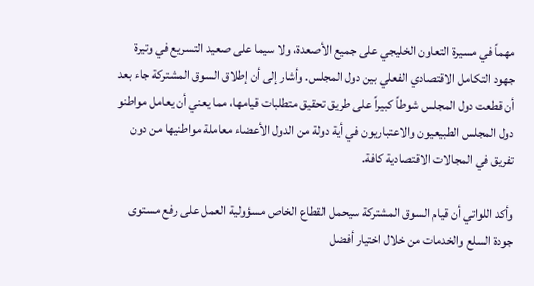مهماً في مسيرة التعاون الخليجي على جميع الأصعدة، ولا سيما على صعيد التسريع في وتيرة جهود التكامل الاقتصادي الفعلي بين دول المجلس. وأشار إلى أن إطلاق السوق المشتركة جاء بعد أن قطعت دول المجلس شوطاً كبيراً على طريق تحقيق متطلبات قيامها، مما يعني أن يعامل مواطنو دول المجلس الطبيعيون والاعتباريون في أية دولة من الدول الأعضاء معاملة مواطنيها من دون تفريق في المجالات الاقتصادية كافة.

وأكد اللواتي أن قيام السوق المشتركة سيحمل القطاع الخاص مسؤولية العمل على رفع مستوى جودة السلع والخدمات من خلال اختيار أفضل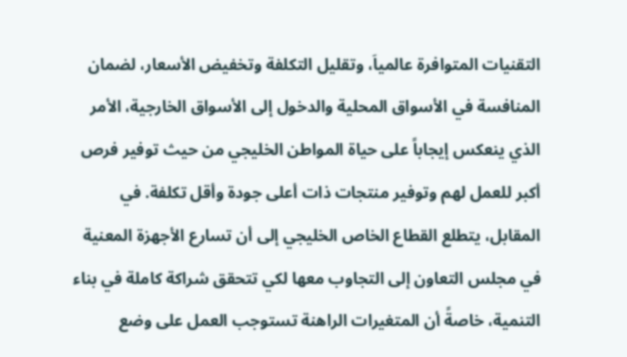التقنيات المتوافرة عالمياَ، وتقليل التكلفة وتخفيض الأسعار، لضمان المنافسة في الأسواق المحلية والدخول إلى الأسواق الخارجية، الأمر الذي ينعكس إيجاباً على حياة المواطن الخليجي من حيث توفير فرص أكبر للعمل لهم وتوفير منتجات ذات أعلى جودة وأقل تكلفة. في المقابل، يتطلع القطاع الخاص الخليجي إلى أن تسارع الأجهزة المعنية في مجلس التعاون إلى التجاوب معها لكي تتحقق شراكة كاملة في بناء التنمية، خاصةً أن المتغيرات الراهنة تستوجب العمل على وضع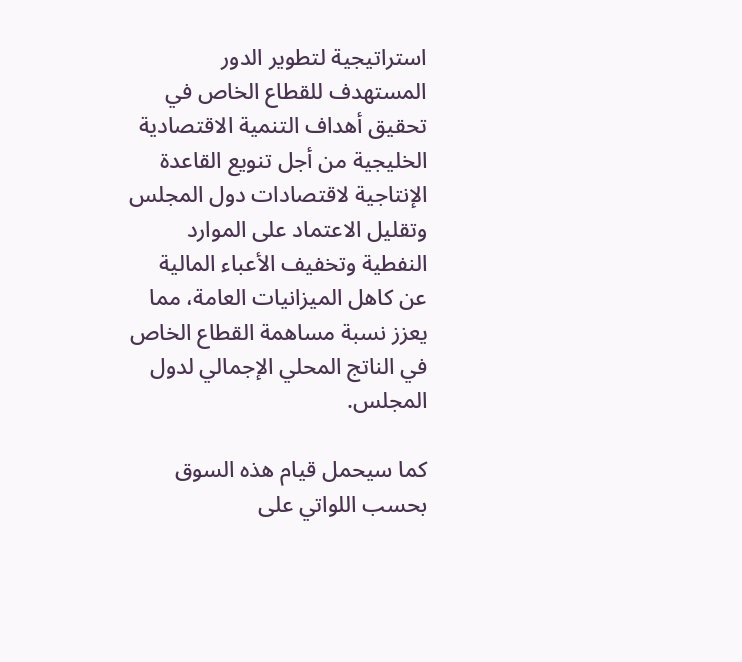استراتيجية لتطوير الدور المستهدف للقطاع الخاص في تحقيق أهداف التنمية الاقتصادية الخليجية من أجل تنويع القاعدة الإنتاجية لاقتصادات دول المجلس وتقليل الاعتماد على الموارد النفطية وتخفيف الأعباء المالية عن كاهل الميزانيات العامة، مما يعزز نسبة مساهمة القطاع الخاص في الناتج المحلي الإجمالي لدول المجلس.

كما سيحمل قيام هذه السوق بحسب اللواتي على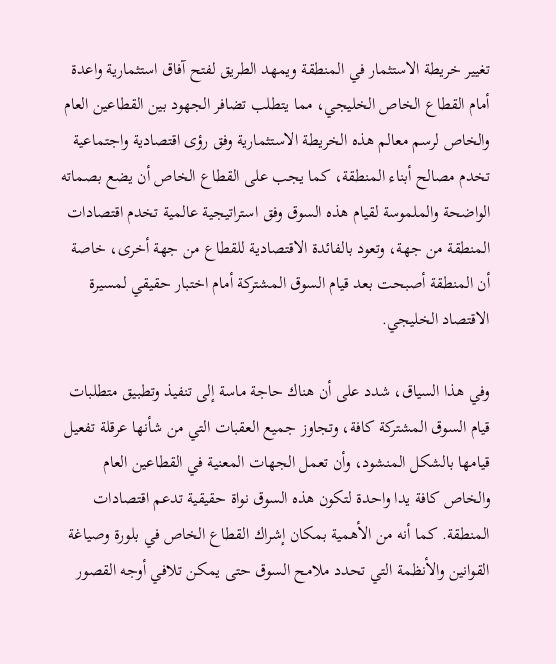تغيير خريطة الاستثمار في المنطقة ويمهد الطريق لفتح آفاق استثمارية واعدة أمام القطاع الخاص الخليجي، مما يتطلب تضافر الجهود بين القطاعين العام والخاص لرسم معالم هذه الخريطة الاستثمارية وفق رؤى اقتصادية واجتماعية تخدم مصالح أبناء المنطقة، كما يجب على القطاع الخاص أن يضع بصماته الواضحة والملموسة لقيام هذه السوق وفق استراتيجية عالمية تخدم اقتصادات المنطقة من جهة، وتعود بالفائدة الاقتصادية للقطاع من جهة أخرى، خاصة أن المنطقة أصبحت بعد قيام السوق المشتركة أمام اختبار حقيقي لمسيرة الاقتصاد الخليجي.

وفي هذا السياق، شدد على أن هناك حاجة ماسة إلى تنفيذ وتطبيق متطلبات قيام السوق المشتركة كافة، وتجاوز جميع العقبات التي من شأنها عرقلة تفعيل قيامها بالشكل المنشود، وأن تعمل الجهات المعنية في القطاعين العام والخاص كافة يدا واحدة لتكون هذه السوق نواة حقيقية تدعم اقتصادات المنطقة. كما أنه من الأهمية بمكان إشراك القطاع الخاص في بلورة وصياغة القوانين والأنظمة التي تحدد ملامح السوق حتى يمكن تلافي أوجه القصور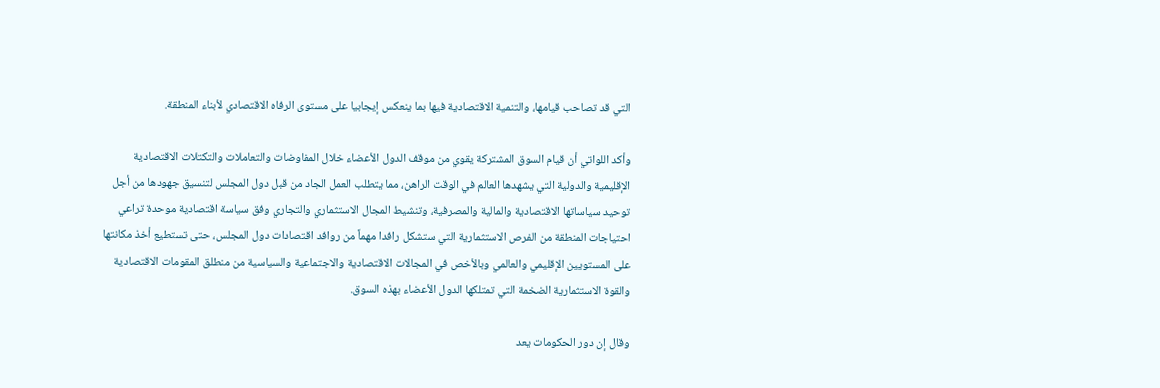التي قد تصاحب قيامها، والتنمية الاقتصادية فيها بما ينعكس إيجابيا على مستوى الرفاه الاقتصادي لأبناء المنطقة.

وأكد اللواتي أن قيام السوق المشتركة يقوي من موقف الدول الأعضاء خلال المفاوضات والتعاملات والتكتلات الاقتصادية الإقليمية والدولية التي يشهدها العالم في الوقت الراهن، مما يتطلب العمل الجاد من قبل دول المجلس لتنسيق جهودها من أجل توحيد سياساتها الاقتصادية والمالية والمصرفية، وتنشيط المجال الاستثماري والتجاري وفق سياسة اقتصادية موحدة تراعي احتياجات المنطقة من الفرص الاستثمارية التي ستشكل رافدا مهماً من روافد اقتصادات دول المجلس، حتى تستطيع أخذ مكانتها على المستويين الإقليمي والعالمي وبالأخص في المجالات الاقتصادية والاجتماعية والسياسية من منطلق المقومات الاقتصادية والقوة الاستثمارية الضخمة التي تمتلكها الدول الأعضاء بهذه السوق.

وقال إن دور الحكومات يعد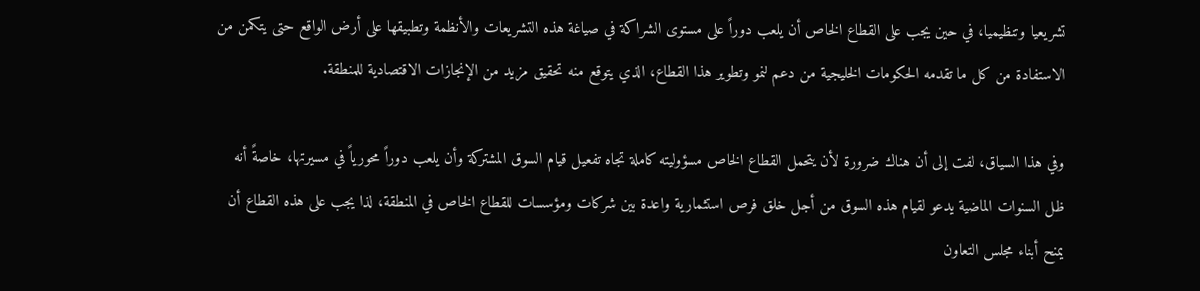تشريعيا وتنظيميا، في حين يجب على القطاع الخاص أن يلعب دوراً على مستوى الشراكة في صياغة هذه التشريعات والأنظمة وتطبيقها على أرض الواقع حتى يتكمن من الاستفادة من كل ما تقدمه الحكومات الخليجية من دعم لنمو وتطوير هذا القطاع، الذي يتوقع منه تحقيق مزيد من الإنجازات الاقتصادية للمنطقة.

وفي هذا السياق، لفت إلى أن هناك ضرورة لأن يتحمل القطاع الخاص مسؤوليته كاملة تجاه تفعيل قيام السوق المشتركة وأن يلعب دوراً محورياً في مسيرتها، خاصةً أنه ظل السنوات الماضية يدعو لقيام هذه السوق من أجل خلق فرص استثمارية واعدة بين شركات ومؤسسات للقطاع الخاص في المنطقة، لذا يجب على هذه القطاع أن يمنح أبناء مجلس التعاون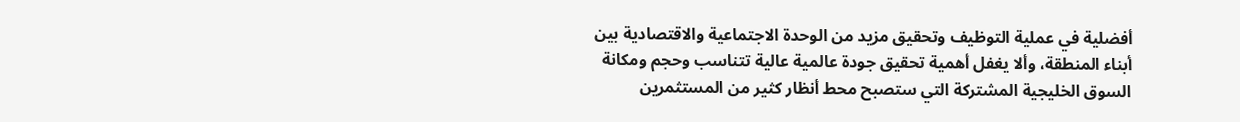أفضلية في عملية التوظيف وتحقيق مزيد من الوحدة الاجتماعية والاقتصادية بين أبناء المنطقة، وألا يغفل أهمية تحقيق جودة عالمية عالية تتناسب وحجم ومكانة السوق الخليجية المشتركة التي ستصبح محط أنظار كثير من المستثمرين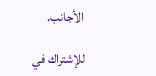الأجانب.

للإشتراك في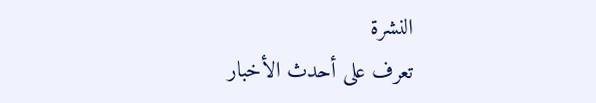النشرة
تعرف على أحدث الأخبار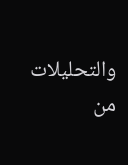والتحليلات من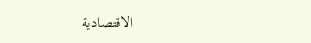الاقتصادية